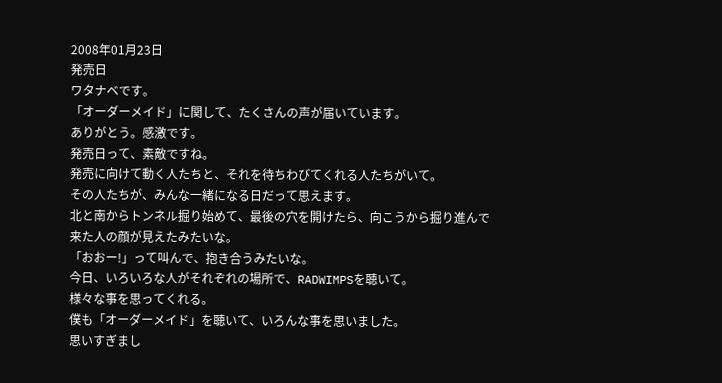2008年01月23日
発売日
ワタナベです。
「オーダーメイド」に関して、たくさんの声が届いています。
ありがとう。感激です。
発売日って、素敵ですね。
発売に向けて動く人たちと、それを待ちわびてくれる人たちがいて。
その人たちが、みんな一緒になる日だって思えます。
北と南からトンネル掘り始めて、最後の穴を開けたら、向こうから掘り進んで来た人の顔が見えたみたいな。
「おおー!」って叫んで、抱き合うみたいな。
今日、いろいろな人がそれぞれの場所で、RADWIMPSを聴いて。
様々な事を思ってくれる。
僕も「オーダーメイド」を聴いて、いろんな事を思いました。
思いすぎまし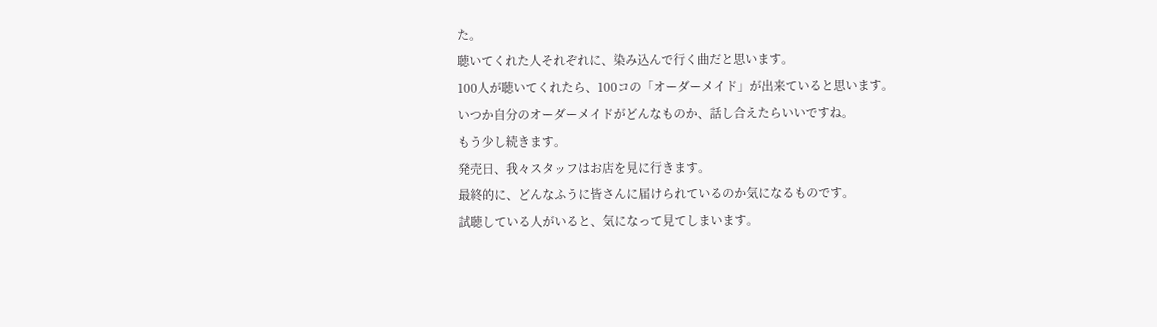た。
聴いてくれた人それぞれに、染み込んで行く曲だと思います。
100人が聴いてくれたら、100コの「オーダーメイド」が出来ていると思います。
いつか自分のオーダーメイドがどんなものか、話し合えたらいいですね。
もう少し続きます。
発売日、我々スタッフはお店を見に行きます。
最終的に、どんなふうに皆さんに届けられているのか気になるものです。
試聴している人がいると、気になって見てしまいます。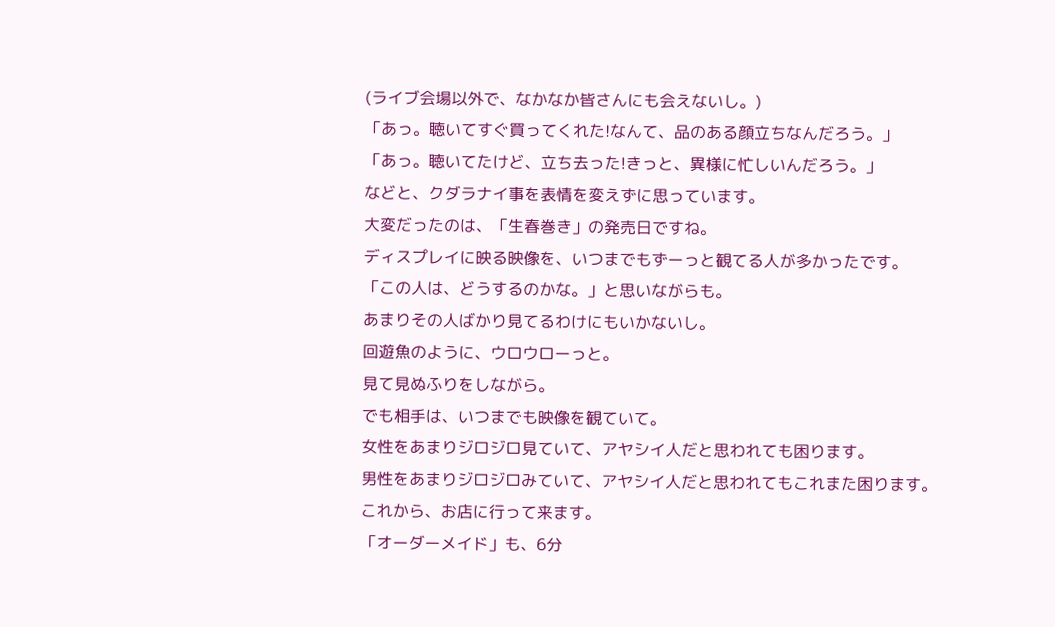(ライブ会場以外で、なかなか皆さんにも会えないし。)
「あっ。聴いてすぐ買ってくれた!なんて、品のある顔立ちなんだろう。」
「あっ。聴いてたけど、立ち去った!きっと、異様に忙しいんだろう。」
などと、クダラナイ事を表情を変えずに思っています。
大変だったのは、「生春巻き」の発売日ですね。
ディスプレイに映る映像を、いつまでもずーっと観てる人が多かったです。
「この人は、どうするのかな。」と思いながらも。
あまりその人ばかり見てるわけにもいかないし。
回遊魚のように、ウロウローっと。
見て見ぬふりをしながら。
でも相手は、いつまでも映像を観ていて。
女性をあまりジロジロ見ていて、アヤシイ人だと思われても困ります。
男性をあまりジロジロみていて、アヤシイ人だと思われてもこれまた困ります。
これから、お店に行って来ます。
「オーダーメイド」も、6分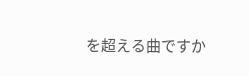を超える曲ですか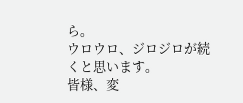ら。
ウロウロ、ジロジロが続くと思います。
皆様、変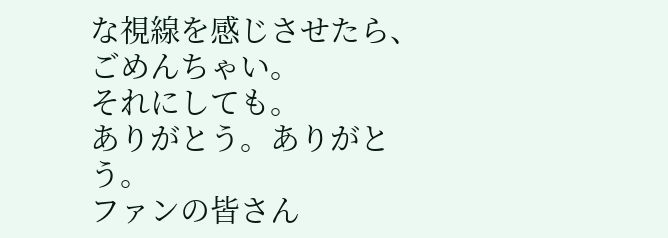な視線を感じさせたら、ごめんちゃい。
それにしても。
ありがとう。ありがとう。
ファンの皆さん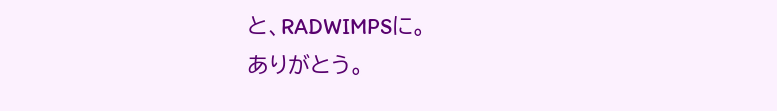と、RADWIMPSに。
ありがとう。